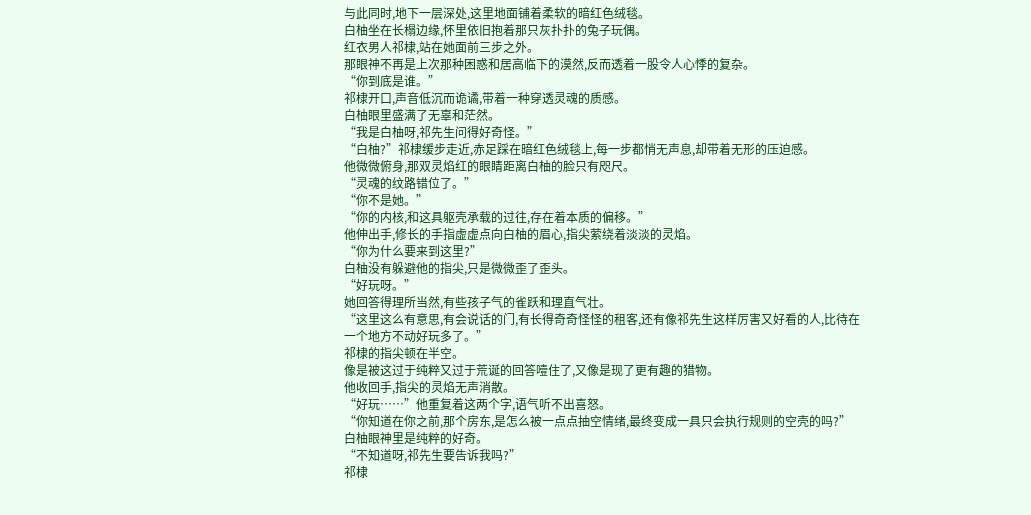与此同时,地下一层深处,这里地面铺着柔软的暗红色绒毯。
白柚坐在长榻边缘,怀里依旧抱着那只灰扑扑的兔子玩偶。
红衣男人祁棣,站在她面前三步之外。
那眼神不再是上次那种困惑和居高临下的漠然,反而透着一股令人心悸的复杂。
“你到底是谁。”
祁棣开口,声音低沉而诡谲,带着一种穿透灵魂的质感。
白柚眼里盛满了无辜和茫然。
“我是白柚呀,祁先生问得好奇怪。”
“白柚?”祁棣缓步走近,赤足踩在暗红色绒毯上,每一步都悄无声息,却带着无形的压迫感。
他微微俯身,那双灵焰红的眼睛距离白柚的脸只有咫尺。
“灵魂的纹路错位了。”
“你不是她。”
“你的内核,和这具躯壳承载的过往,存在着本质的偏移。”
他伸出手,修长的手指虚虚点向白柚的眉心,指尖萦绕着淡淡的灵焰。
“你为什么要来到这里?”
白柚没有躲避他的指尖,只是微微歪了歪头。
“好玩呀。”
她回答得理所当然,有些孩子气的雀跃和理直气壮。
“这里这么有意思,有会说话的门,有长得奇奇怪怪的租客,还有像祁先生这样厉害又好看的人,比待在一个地方不动好玩多了。”
祁棣的指尖顿在半空。
像是被这过于纯粹又过于荒诞的回答噎住了,又像是现了更有趣的猎物。
他收回手,指尖的灵焰无声消散。
“好玩……”他重复着这两个字,语气听不出喜怒。
“你知道在你之前,那个房东,是怎么被一点点抽空情绪,最终变成一具只会执行规则的空壳的吗?”
白柚眼神里是纯粹的好奇。
“不知道呀,祁先生要告诉我吗?”
祁棣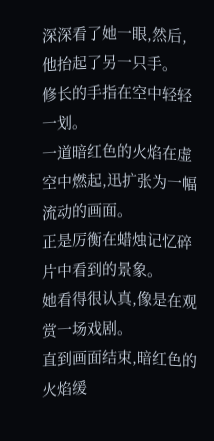深深看了她一眼,然后,他抬起了另一只手。
修长的手指在空中轻轻一划。
一道暗红色的火焰在虚空中燃起,迅扩张为一幅流动的画面。
正是厉衡在蜡烛记忆碎片中看到的景象。
她看得很认真,像是在观赏一场戏剧。
直到画面结束,暗红色的火焰缓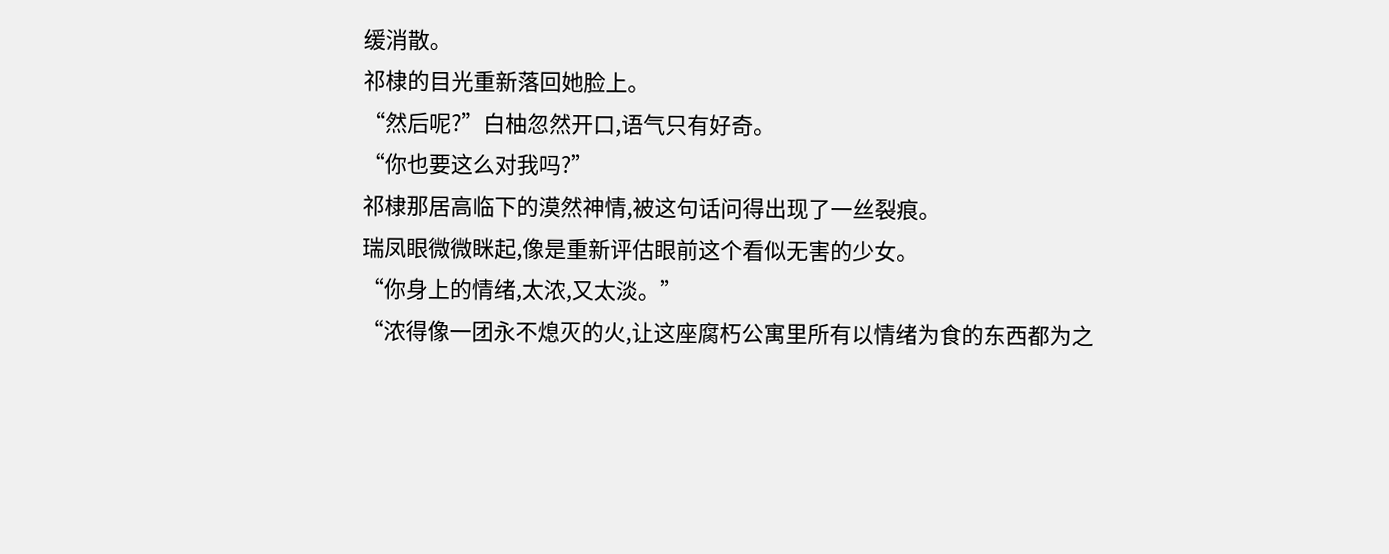缓消散。
祁棣的目光重新落回她脸上。
“然后呢?”白柚忽然开口,语气只有好奇。
“你也要这么对我吗?”
祁棣那居高临下的漠然神情,被这句话问得出现了一丝裂痕。
瑞凤眼微微眯起,像是重新评估眼前这个看似无害的少女。
“你身上的情绪,太浓,又太淡。”
“浓得像一团永不熄灭的火,让这座腐朽公寓里所有以情绪为食的东西都为之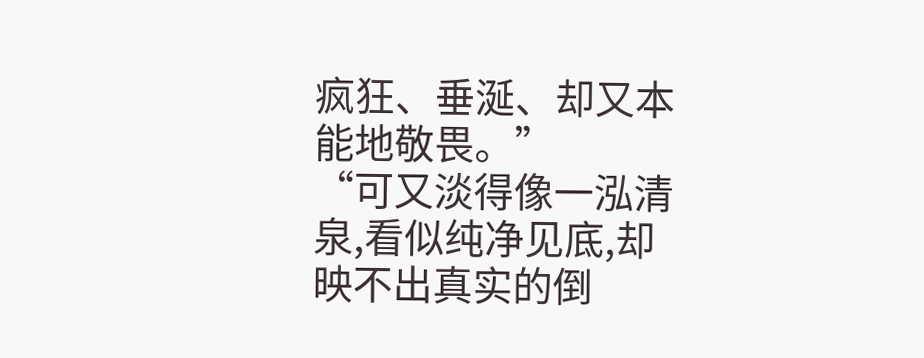疯狂、垂涎、却又本能地敬畏。”
“可又淡得像一泓清泉,看似纯净见底,却映不出真实的倒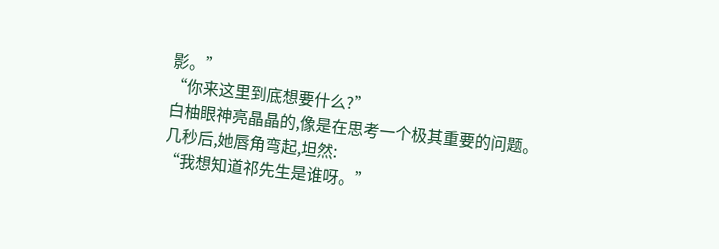影。”
“你来这里到底想要什么?”
白柚眼神亮晶晶的,像是在思考一个极其重要的问题。
几秒后,她唇角弯起,坦然:
“我想知道祁先生是谁呀。”